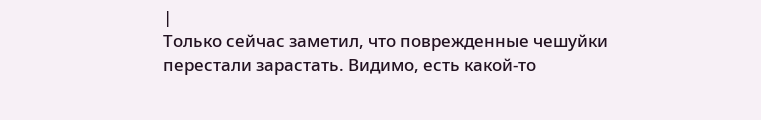|
Только сейчас заметил, что поврежденные чешуйки перестали зарастать. Видимо, есть какой-то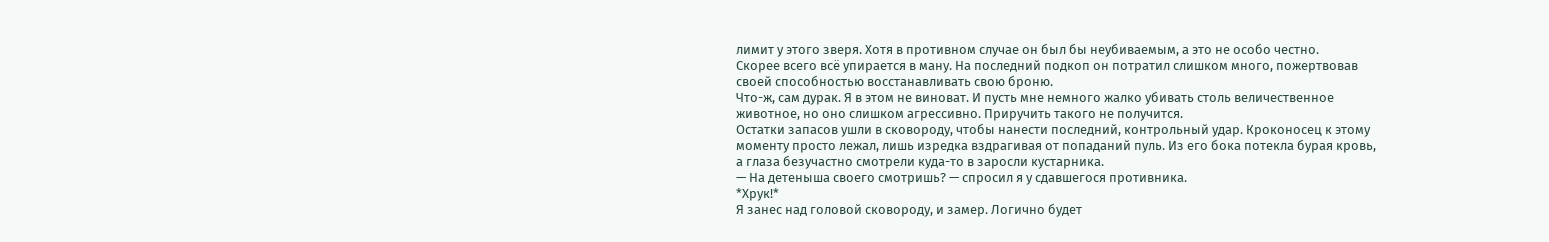лимит у этого зверя. Хотя в противном случае он был бы неубиваемым, а это не особо честно.
Скорее всего всё упирается в ману. На последний подкоп он потратил слишком много, пожертвовав своей способностью восстанавливать свою броню.
Что-ж, сам дурак. Я в этом не виноват. И пусть мне немного жалко убивать столь величественное животное, но оно слишком агрессивно. Приручить такого не получится.
Остатки запасов ушли в сковороду, чтобы нанести последний, контрольный удар. Кроконосец к этому моменту просто лежал, лишь изредка вздрагивая от попаданий пуль. Из его бока потекла бурая кровь, а глаза безучастно смотрели куда-то в заросли кустарника.
— На детеныша своего смотришь? — спросил я у сдавшегося противника.
*Хрук!*
Я занес над головой сковороду, и замер. Логично будет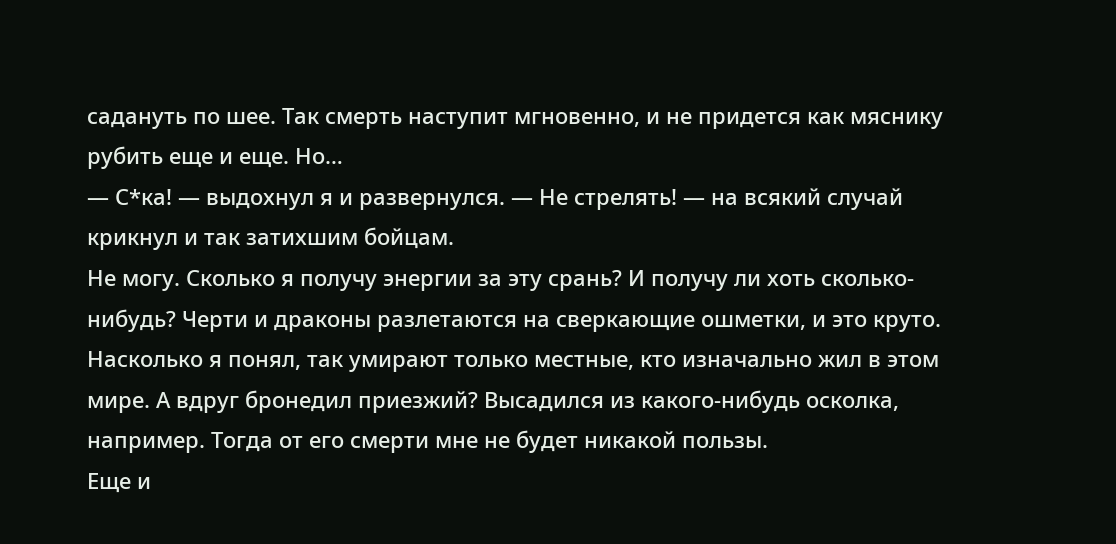садануть по шее. Так смерть наступит мгновенно, и не придется как мяснику рубить еще и еще. Но…
— С*ка! — выдохнул я и развернулся. — Не стрелять! — на всякий случай крикнул и так затихшим бойцам.
Не могу. Сколько я получу энергии за эту срань? И получу ли хоть сколько-нибудь? Черти и драконы разлетаются на сверкающие ошметки, и это круто. Насколько я понял, так умирают только местные, кто изначально жил в этом мире. А вдруг бронедил приезжий? Высадился из какого-нибудь осколка, например. Тогда от его смерти мне не будет никакой пользы.
Еще и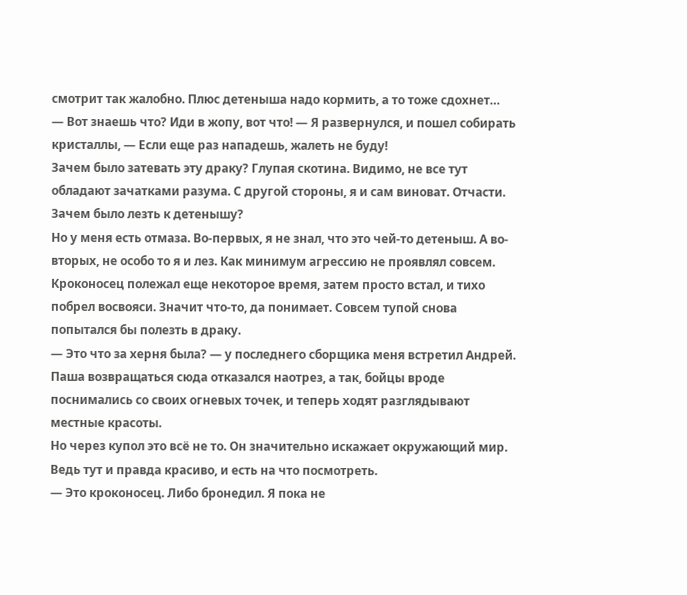смотрит так жалобно. Плюс детеныша надо кормить, а то тоже сдохнет…
— Вот знаешь что? Иди в жопу, вот что! — Я развернулся, и пошел собирать кристаллы, — Если еще раз нападешь, жалеть не буду!
Зачем было затевать эту драку? Глупая скотина. Видимо, не все тут обладают зачатками разума. С другой стороны, я и сам виноват. Отчасти. Зачем было лезть к детенышу?
Но у меня есть отмаза. Во-первых, я не знал, что это чей-то детеныш. А во-вторых, не особо то я и лез. Как минимум агрессию не проявлял совсем.
Кроконосец полежал еще некоторое время, затем просто встал, и тихо побрел восвояси. Значит что-то, да понимает. Совсем тупой снова попытался бы полезть в драку.
— Это что за херня была? — у последнего сборщика меня встретил Андрей. Паша возвращаться сюда отказался наотрез, а так, бойцы вроде поснимались со своих огневых точек, и теперь ходят разглядывают местные красоты.
Но через купол это всё не то. Он значительно искажает окружающий мир. Ведь тут и правда красиво, и есть на что посмотреть.
— Это кроконосец. Либо бронедил. Я пока не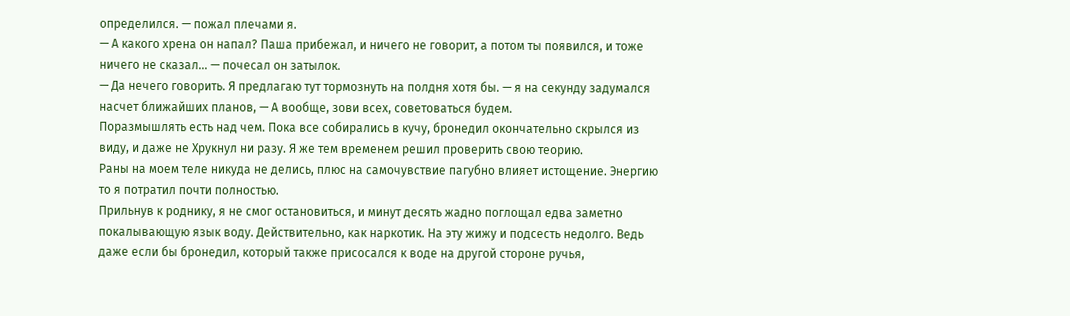определился. — пожал плечами я.
— А какого хрена он напал? Паша прибежал, и ничего не говорит, а потом ты появился, и тоже ничего не сказал… — почесал он затылок.
— Да нечего говорить. Я предлагаю тут тормознуть на полдня хотя бы. — я на секунду задумался насчет ближайших планов, — А вообще, зови всех, советоваться будем.
Поразмышлять есть над чем. Пока все собирались в кучу, бронедил окончательно скрылся из виду, и даже не Хрукнул ни разу. Я же тем временем решил проверить свою теорию.
Раны на моем теле никуда не делись, плюс на самочувствие пагубно влияет истощение. Энергию то я потратил почти полностью.
Прильнув к роднику, я не смог остановиться, и минут десять жадно поглощал едва заметно покалывающую язык воду. Действительно, как наркотик. На эту жижу и подсесть недолго. Ведь даже если бы бронедил, который также присосался к воде на другой стороне ручья,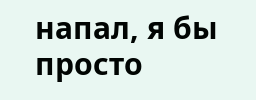напал, я бы просто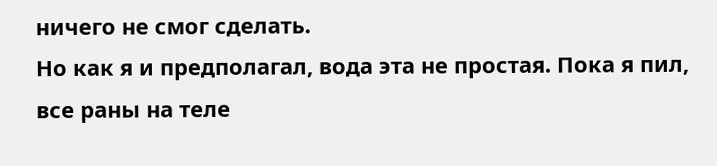ничего не смог сделать.
Но как я и предполагал, вода эта не простая. Пока я пил, все раны на теле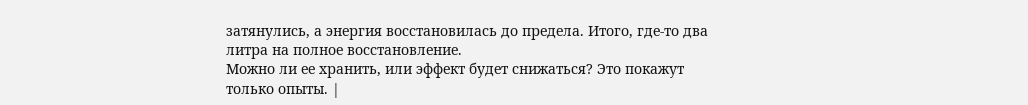затянулись, а энергия восстановилась до предела. Итого, где-то два литра на полное восстановление.
Можно ли ее хранить, или эффект будет снижаться? Это покажут только опыты. |